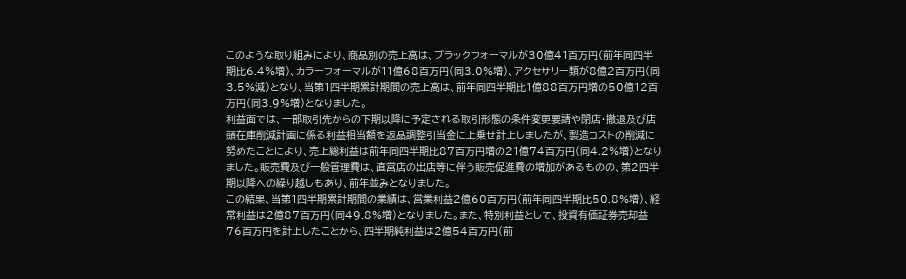このような取り組みにより、商品別の売上高は、ブラックフォーマルが30億41百万円(前年同四半期比6.4%増)、カラーフォーマルが11億68百万円(同3.0%増)、アクセサリー類が8億2百万円(同3.5%減)となり、当第1四半期累計期間の売上高は、前年同四半期比1億88百万円増の50億12百万円(同3.9%増)となりました。
利益面では、一部取引先からの下期以降に予定される取引形態の条件変更要請や閉店・撤退及び店頭在庫削減計画に係る利益相当額を返品調整引当金に上乗せ計上しましたが、製造コストの削減に努めたことにより、売上総利益は前年同四半期比87百万円増の21億74百万円(同4.2%増)となりました。販売費及び一般管理費は、直営店の出店等に伴う販売促進費の増加があるものの、第2四半期以降への繰り越しもあり、前年並みとなりました。
この結果、当第1四半期累計期間の業績は、営業利益2億60百万円(前年同四半期比50.8%増)、経常利益は2億87百万円(同49.8%増)となりました。また、特別利益として、投資有価証券売却益76百万円を計上したことから、四半期純利益は2億54百万円(前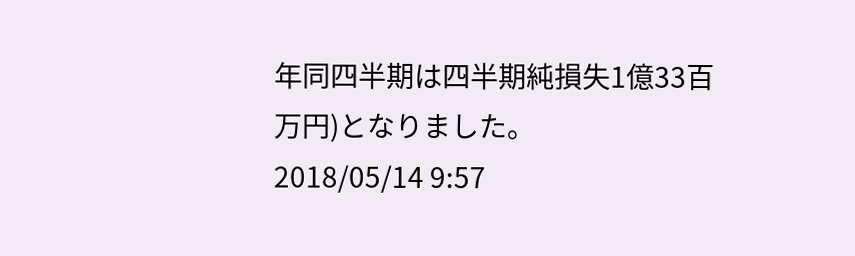年同四半期は四半期純損失1億33百万円)となりました。
2018/05/14 9:57